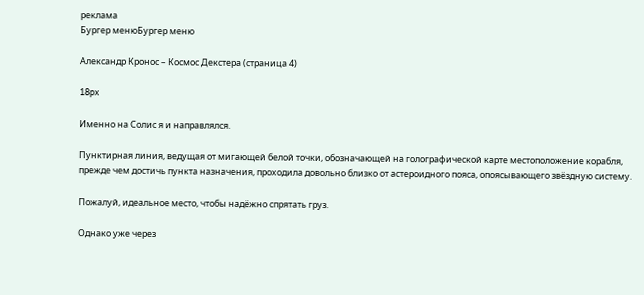реклама
Бургер менюБургер меню

Александр Кронос – Космос Декстера (страница 4)

18px

Именно на Солис я и направлялся.

Пунктирная линия, ведущая от мигающей белой точки, обозначающей на голографической карте местоположение корабля, прежде чем достичь пункта назначения, проходила довольно близко от астероидного пояса, опоясывающего звёздную систему.

Пожалуй, идеальное место, чтобы надёжно спрятать груз.

Однако уже через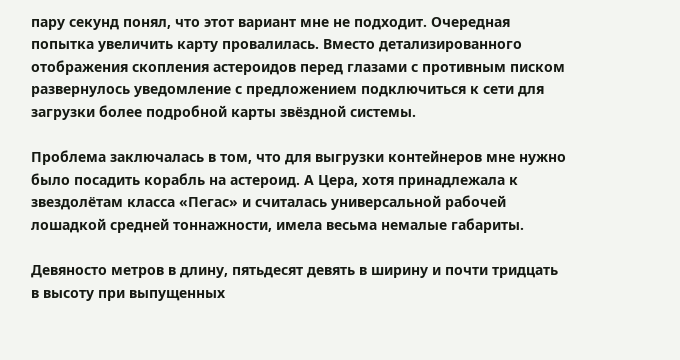пару секунд понял, что этот вариант мне не подходит. Очередная попытка увеличить карту провалилась. Вместо детализированного отображения скопления астероидов перед глазами с противным писком развернулось уведомление с предложением подключиться к сети для загрузки более подробной карты звёздной системы.

Проблема заключалась в том, что для выгрузки контейнеров мне нужно было посадить корабль на астероид. А Цера, хотя принадлежала к звездолётам класса «Пегас» и считалась универсальной рабочей лошадкой средней тоннажности, имела весьма немалые габариты.

Девяносто метров в длину, пятьдесят девять в ширину и почти тридцать в высоту при выпущенных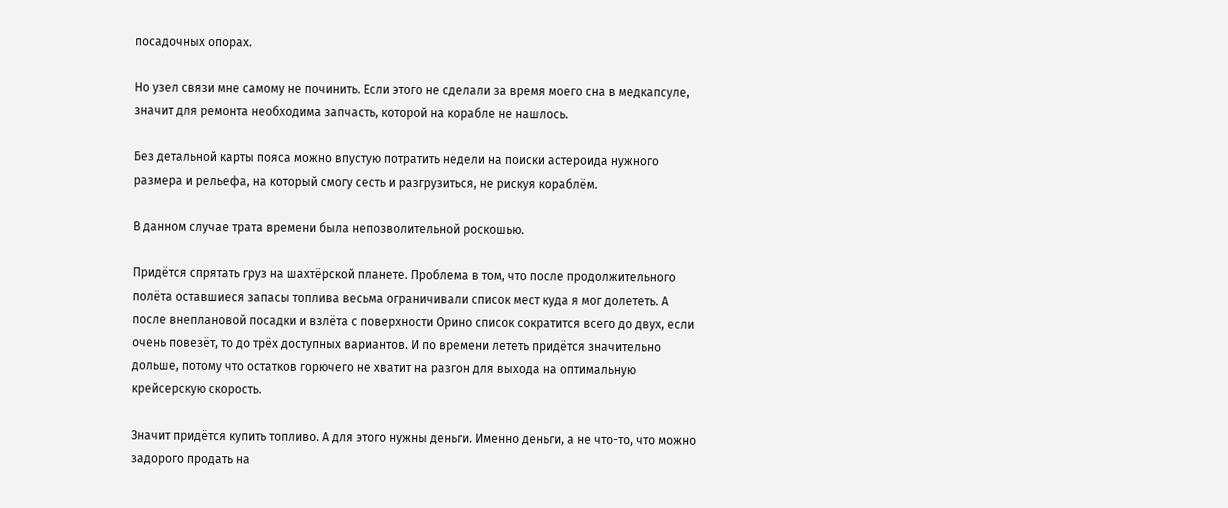посадочных опорах.

Но узел связи мне самому не починить. Если этого не сделали за время моего сна в медкапсуле, значит для ремонта необходима запчасть, которой на корабле не нашлось.

Без детальной карты пояса можно впустую потратить недели на поиски астероида нужного размера и рельефа, на который смогу сесть и разгрузиться, не рискуя кораблём.

В данном случае трата времени была непозволительной роскошью.

Придётся спрятать груз на шахтёрской планете. Проблема в том, что после продолжительного полёта оставшиеся запасы топлива весьма ограничивали список мест куда я мог долететь. А после внеплановой посадки и взлёта с поверхности Орино список сократится всего до двух, если очень повезёт, то до трёх доступных вариантов. И по времени лететь придётся значительно дольше, потому что остатков горючего не хватит на разгон для выхода на оптимальную крейсерскую скорость.

Значит придётся купить топливо. А для этого нужны деньги. Именно деньги, а не что-то, что можно задорого продать на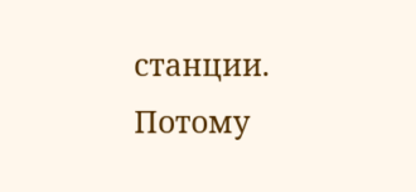станции. Потому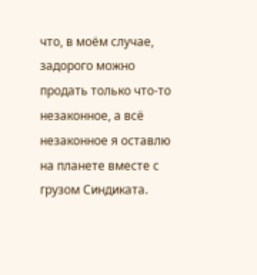что, в моём случае, задорого можно продать только что-то незаконное, а всё незаконное я оставлю на планете вместе с грузом Синдиката.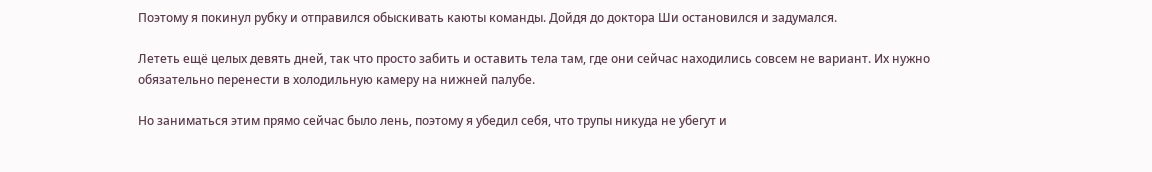Поэтому я покинул рубку и отправился обыскивать каюты команды. Дойдя до доктора Ши остановился и задумался.

Лететь ещё целых девять дней, так что просто забить и оставить тела там, где они сейчас находились совсем не вариант. Их нужно обязательно перенести в холодильную камеру на нижней палубе.

Но заниматься этим прямо сейчас было лень, поэтому я убедил себя, что трупы никуда не убегут и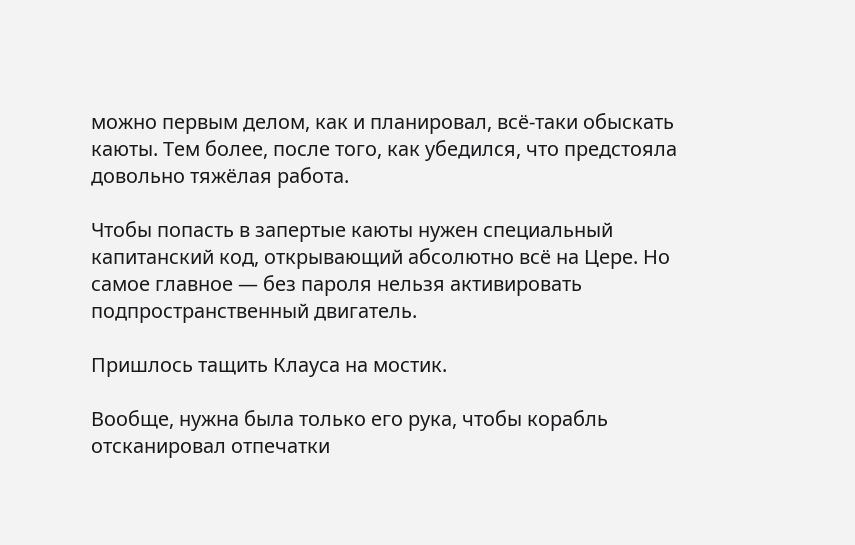можно первым делом, как и планировал, всё-таки обыскать каюты. Тем более, после того, как убедился, что предстояла довольно тяжёлая работа.

Чтобы попасть в запертые каюты нужен специальный капитанский код, открывающий абсолютно всё на Цере. Но самое главное — без пароля нельзя активировать подпространственный двигатель.

Пришлось тащить Клауса на мостик.

Вообще, нужна была только его рука, чтобы корабль отсканировал отпечатки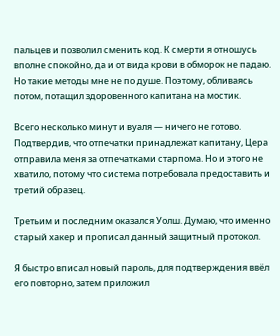пальцев и позволил сменить код. К смерти я отношусь вполне спокойно, да и от вида крови в обморок не падаю. Но такие методы мне не по душе. Поэтому, обливаясь потом, потащил здоровенного капитана на мостик.

Всего несколько минут и вуаля — ничего не готово. Подтвердив, что отпечатки принадлежат капитану, Цера отправила меня за отпечатками старпома. Но и этого не хватило, потому что система потребовала предоставить и третий образец.

Третьим и последним оказался Уолш. Думаю, что именно старый хакер и прописал данный защитный протокол.

Я быстро вписал новый пароль, для подтверждения ввёл его повторно, затем приложил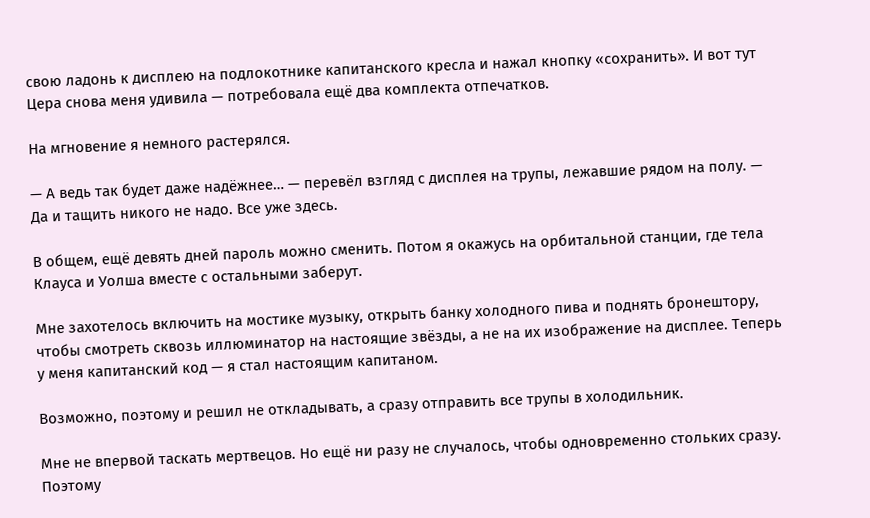свою ладонь к дисплею на подлокотнике капитанского кресла и нажал кнопку «сохранить». И вот тут Цера снова меня удивила — потребовала ещё два комплекта отпечатков.

На мгновение я немного растерялся.

— А ведь так будет даже надёжнее… — перевёл взгляд с дисплея на трупы, лежавшие рядом на полу. — Да и тащить никого не надо. Все уже здесь.

В общем, ещё девять дней пароль можно сменить. Потом я окажусь на орбитальной станции, где тела Клауса и Уолша вместе с остальными заберут.

Мне захотелось включить на мостике музыку, открыть банку холодного пива и поднять бронештору, чтобы смотреть сквозь иллюминатор на настоящие звёзды, а не на их изображение на дисплее. Теперь у меня капитанский код — я стал настоящим капитаном.

Возможно, поэтому и решил не откладывать, а сразу отправить все трупы в холодильник.

Мне не впервой таскать мертвецов. Но ещё ни разу не случалось, чтобы одновременно стольких сразу. Поэтому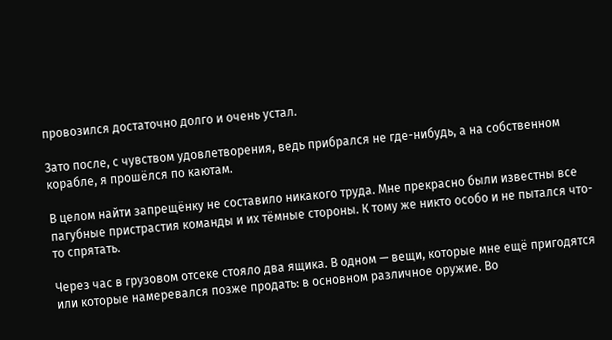провозился достаточно долго и очень устал.

Зато после, с чувством удовлетворения, ведь прибрался не где-нибудь, а на собственном корабле, я прошёлся по каютам.

В целом найти запрещёнку не составило никакого труда. Мне прекрасно были известны все пагубные пристрастия команды и их тёмные стороны. К тому же никто особо и не пытался что-то спрятать.

Через час в грузовом отсеке стояло два ящика. В одном — вещи, которые мне ещё пригодятся или которые намеревался позже продать: в основном различное оружие. Во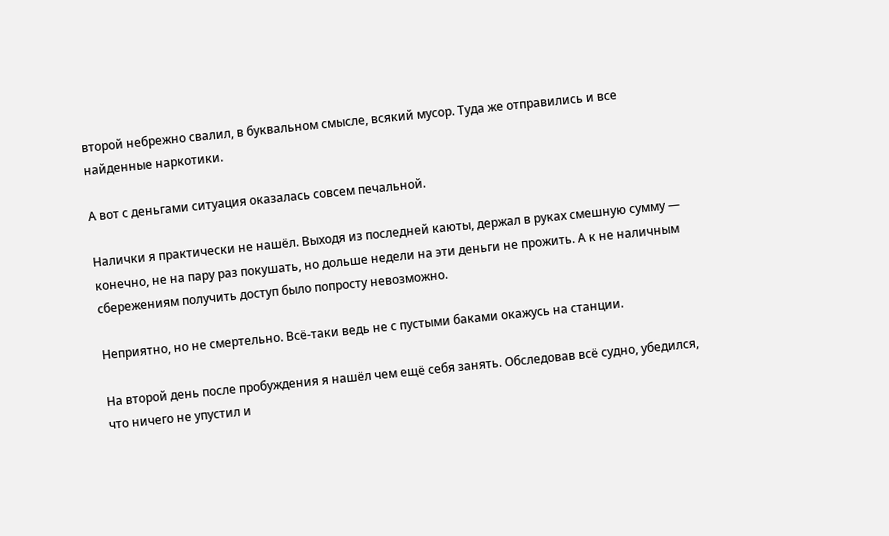второй небрежно свалил, в буквальном смысле, всякий мусор. Туда же отправились и все найденные наркотики.

А вот с деньгами ситуация оказалась совсем печальной.

Налички я практически не нашёл. Выходя из последней каюты, держал в руках смешную сумму — конечно, не на пару раз покушать, но дольше недели на эти деньги не прожить. А к не наличным сбережениям получить доступ было попросту невозможно.

Неприятно, но не смертельно. Всё-таки ведь не с пустыми баками окажусь на станции.

На второй день после пробуждения я нашёл чем ещё себя занять. Обследовав всё судно, убедился, что ничего не упустил и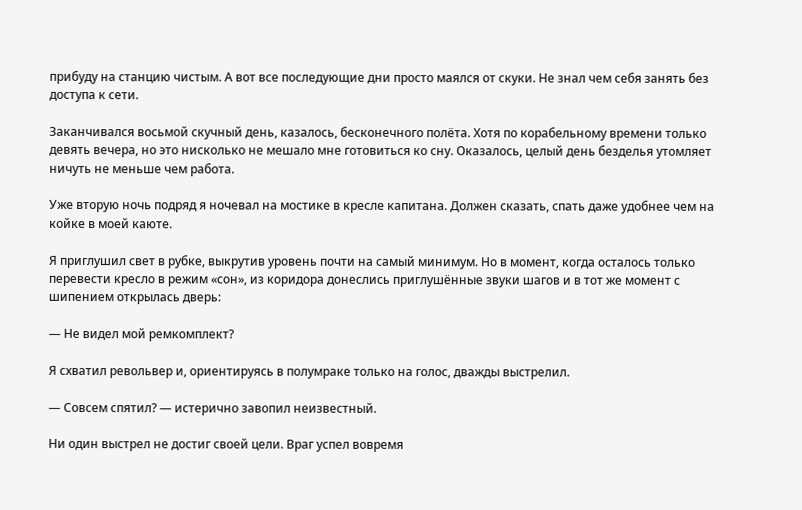прибуду на станцию чистым. А вот все последующие дни просто маялся от скуки. Не знал чем себя занять без доступа к сети.

Заканчивался восьмой скучный день, казалось, бесконечного полёта. Хотя по корабельному времени только девять вечера, но это нисколько не мешало мне готовиться ко сну. Оказалось, целый день безделья утомляет ничуть не меньше чем работа.

Уже вторую ночь подряд я ночевал на мостике в кресле капитана. Должен сказать, спать даже удобнее чем на койке в моей каюте.

Я приглушил свет в рубке, выкрутив уровень почти на самый минимум. Но в момент, когда осталось только перевести кресло в режим «сон», из коридора донеслись приглушённые звуки шагов и в тот же момент с шипением открылась дверь:

— Не видел мой ремкомплект?

Я схватил револьвер и, ориентируясь в полумраке только на голос, дважды выстрелил.

— Совсем спятил? — истерично завопил неизвестный.

Ни один выстрел не достиг своей цели. Враг успел вовремя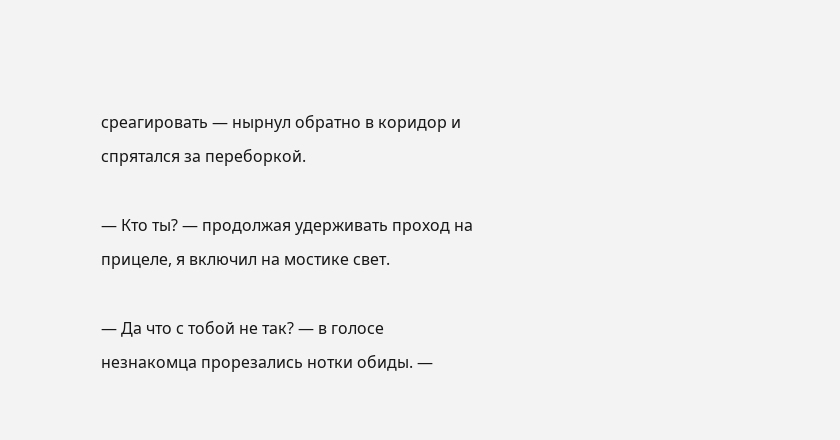среагировать — нырнул обратно в коридор и спрятался за переборкой.

— Кто ты? — продолжая удерживать проход на прицеле, я включил на мостике свет.

— Да что с тобой не так? — в голосе незнакомца прорезались нотки обиды. —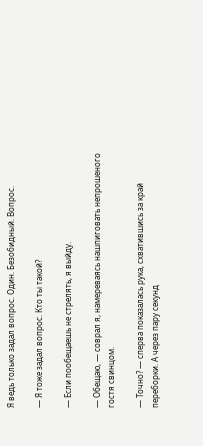Я ведь только задал вопрос. Один. Безобидный. Вопрос.

— Я тоже задал вопрос. Кто ты такой?

— Если пообещаешь не стрелять, я выйду.

— Обещаю, — соврал я, намереваясь нашпиговать непрошеного гостя свинцом.

— Точно? — сперва показалась рука, схватившись за край переборки. А через пару секунд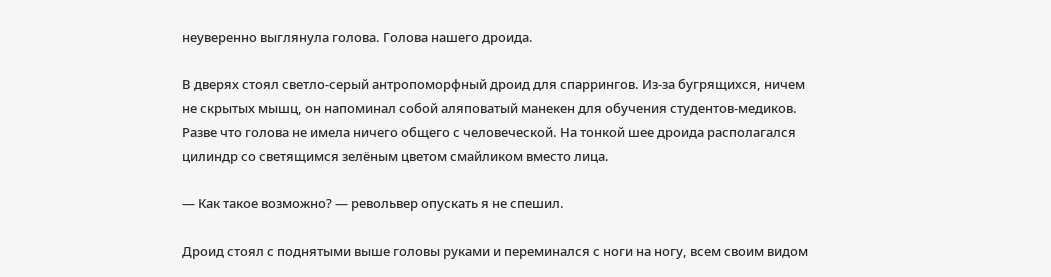неуверенно выглянула голова. Голова нашего дроида.

В дверях стоял светло-серый антропоморфный дроид для спаррингов. Из-за бугрящихся, ничем не скрытых мышц, он напоминал собой аляповатый манекен для обучения студентов-медиков. Разве что голова не имела ничего общего с человеческой. На тонкой шее дроида располагался цилиндр со светящимся зелёным цветом смайликом вместо лица.

— Как такое возможно? — револьвер опускать я не спешил.

Дроид стоял с поднятыми выше головы руками и переминался с ноги на ногу, всем своим видом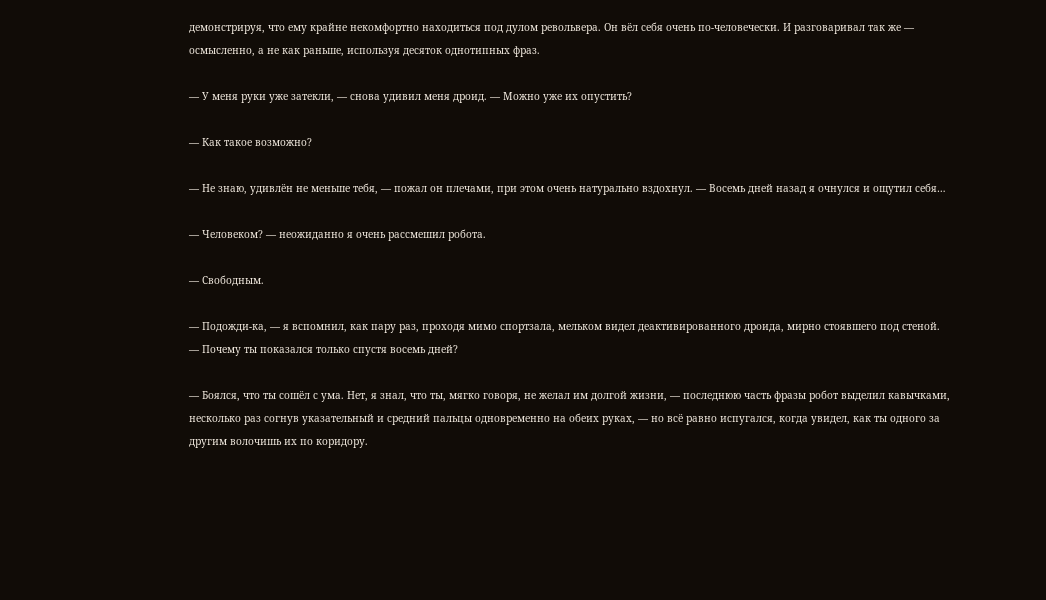демонстрируя, что ему крайне некомфортно находиться под дулом револьвера. Он вёл себя очень по-человечески. И разговаривал так же — осмысленно, а не как раньше, используя десяток однотипных фраз.

— У меня руки уже затекли, — снова удивил меня дроид. — Можно уже их опустить?

— Как такое возможно?

— Не знаю, удивлён не меньше тебя, — пожал он плечами, при этом очень натурально вздохнул. — Восемь дней назад я очнулся и ощутил себя…

— Человеком? — неожиданно я очень рассмешил робота.

— Свободным.

— Подожди-ка, — я вспомнил, как пару раз, проходя мимо спортзала, мельком видел деактивированного дроида, мирно стоявшего под стеной. — Почему ты показался только спустя восемь дней?

— Боялся, что ты сошёл с ума. Нет, я знал, что ты, мягко говоря, не желал им долгой жизни, — последнюю часть фразы робот выделил кавычками, несколько раз согнув указательный и средний пальцы одновременно на обеих руках, — но всё равно испугался, когда увидел, как ты одного за другим волочишь их по коридору.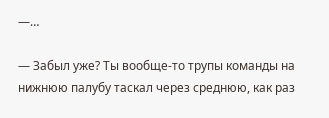—…

— Забыл уже? Ты вообще-то трупы команды на нижнюю палубу таскал через среднюю, как раз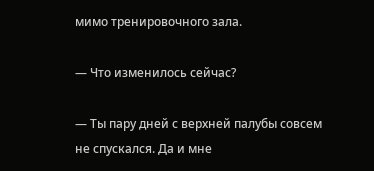мимо тренировочного зала.

— Что изменилось сейчас?

— Ты пару дней с верхней палубы совсем не спускался. Да и мне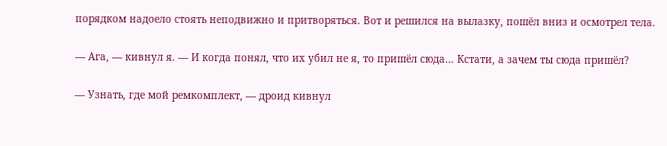порядком надоело стоять неподвижно и притворяться. Вот и решился на вылазку, пошёл вниз и осмотрел тела.

— Ага, — кивнул я. — И когда понял, что их убил не я, то пришёл сюда… Кстати, а зачем ты сюда пришёл?

— Узнать, где мой ремкомплект, — дроид кивнул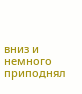вниз и немного приподнял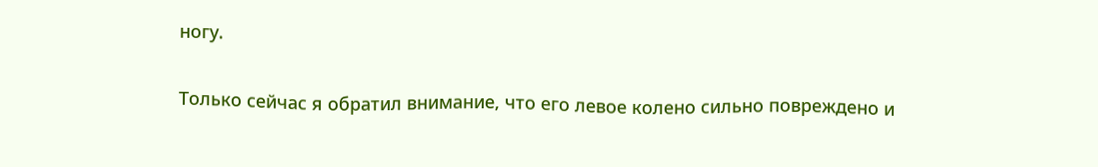ногу.

Только сейчас я обратил внимание, что его левое колено сильно повреждено и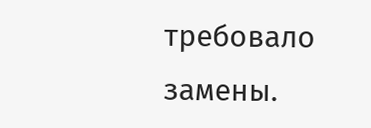требовало замены.